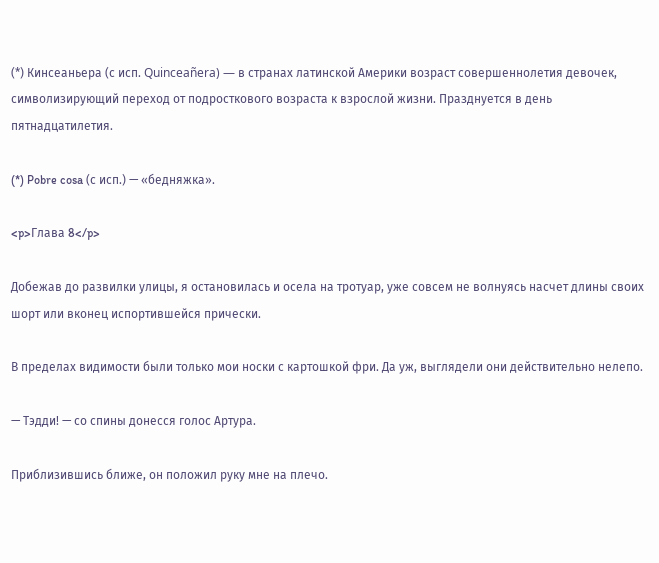(*) Кинсеаньера (с исп. Quinceañera) — в странах латинской Америки возраст совершеннолетия девочек, символизирующий переход от подросткового возраста к взрослой жизни. Празднуется в день пятнадцатилетия.

(*) Pobre cosa (с исп.) — «бедняжка».

<p>Глава 8</p>

Добежав до развилки улицы, я остановилась и осела на тротуар, уже совсем не волнуясь насчет длины своих шорт или вконец испортившейся прически.

В пределах видимости были только мои носки с картошкой фри. Да уж, выглядели они действительно нелепо.

— Тэдди! — со спины донесся голос Артура.

Приблизившись ближе, он положил руку мне на плечо.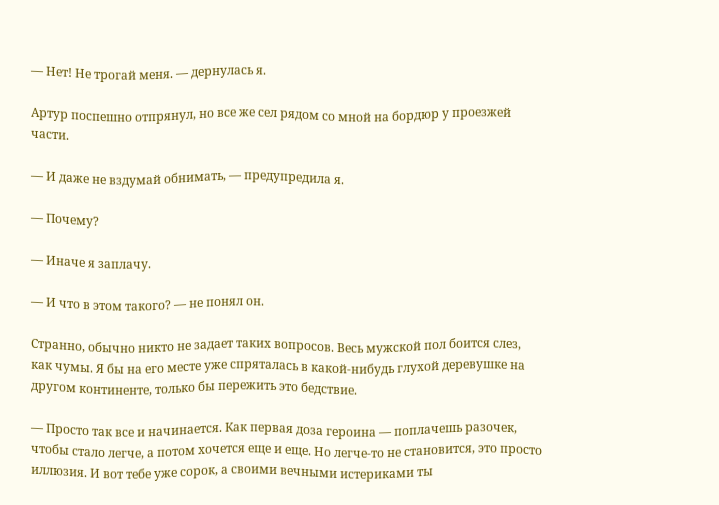— Нет! Не трогай меня. — дернулась я.

Артур поспешно отпрянул, но все же сел рядом со мной на бордюр у проезжей части.

— И даже не вздумай обнимать, — предупредила я.

— Почему?

— Иначе я заплачу.

— И что в этом такого? — не понял он.

Странно, обычно никто не задает таких вопросов. Весь мужской пол боится слез, как чумы. Я бы на его месте уже спряталась в какой-нибудь глухой деревушке на другом континенте, только бы пережить это бедствие.

— Просто так все и начинается. Как первая доза героина — поплачешь разочек, чтобы стало легче, а потом хочется еще и еще. Но легче-то не становится, это просто иллюзия. И вот тебе уже сорок, а своими вечными истериками ты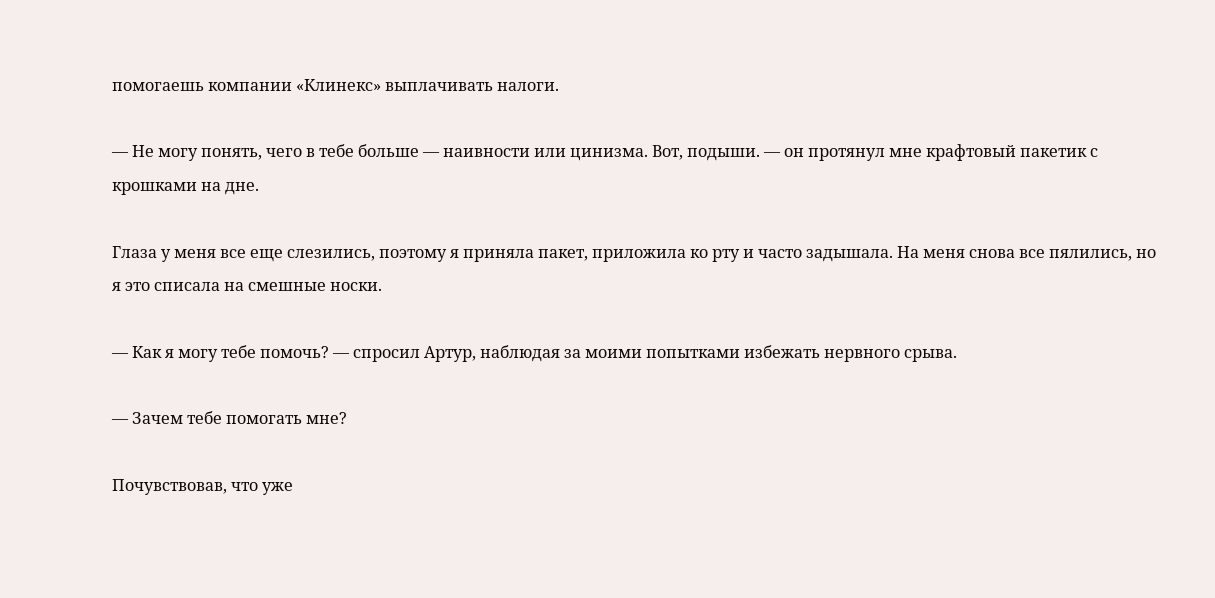помогаешь компании «Клинекс» выплачивать налоги.

— Не могу понять, чего в тебе больше — наивности или цинизма. Вот, подыши. — он протянул мне крафтовый пакетик с крошками на дне.

Глаза у меня все еще слезились, поэтому я приняла пакет, приложила ко рту и часто задышала. На меня снова все пялились, но я это списала на смешные носки.

— Как я могу тебе помочь? — спросил Артур, наблюдая за моими попытками избежать нервного срыва.

— Зачем тебе помогать мне?

Почувствовав, что уже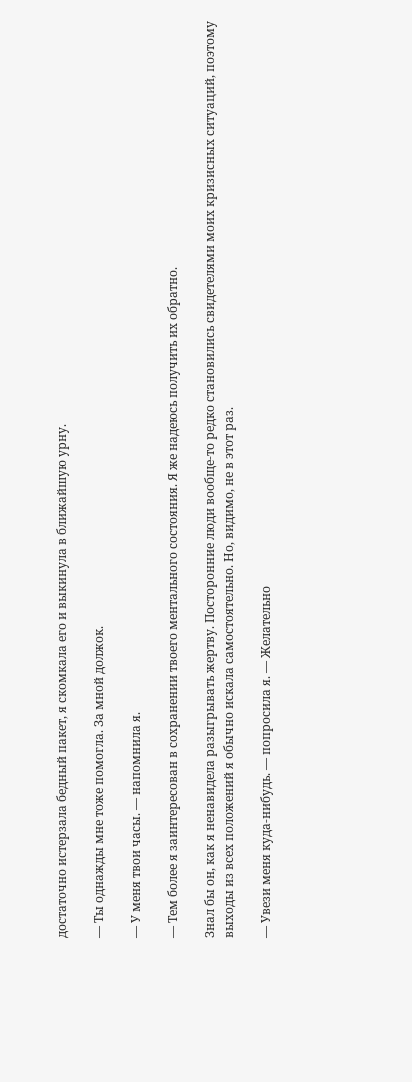достаточно истерзала бедный пакет, я скомкала его и выкинула в ближайшую урну.

— Ты однажды мне тоже помогла. За мной должок.

— У меня твои часы. — напомнила я.

— Тем более я заинтересован в сохранении твоего ментального состояния. Я же надеюсь получить их обратно.

Знал бы он, как я ненавидела разыгрывать жертву. Посторонние люди вообще-то редко становились свидетелями моих кризисных ситуаций, поэтому выходы из всех положений я обычно искала самостоятельно. Но, видимо, не в этот раз.

— Увези меня куда-нибудь. — попросила я. — Желательно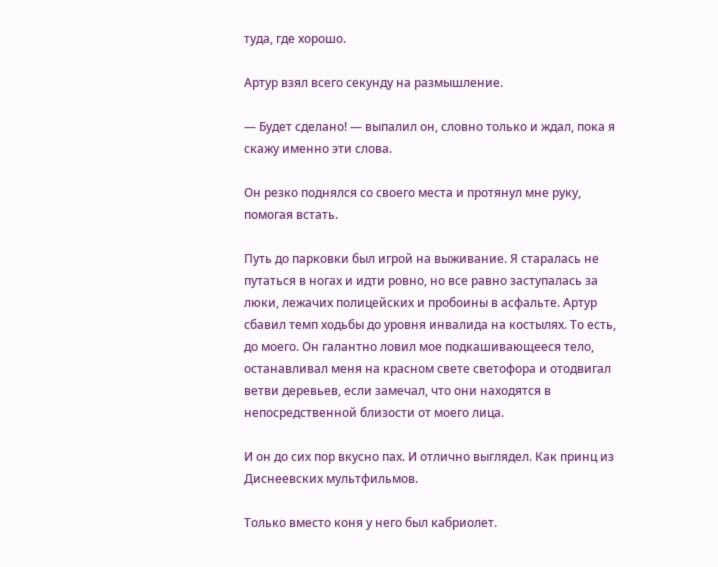туда, где хорошо.

Артур взял всего секунду на размышление.

— Будет сделано! — выпалил он, словно только и ждал, пока я скажу именно эти слова.

Он резко поднялся со своего места и протянул мне руку, помогая встать.

Путь до парковки был игрой на выживание. Я старалась не путаться в ногах и идти ровно, но все равно заступалась за люки, лежачих полицейских и пробоины в асфальте. Артур сбавил темп ходьбы до уровня инвалида на костылях. То есть, до моего. Он галантно ловил мое подкашивающееся тело, останавливал меня на красном свете светофора и отодвигал ветви деревьев, если замечал, что они находятся в непосредственной близости от моего лица.

И он до сих пор вкусно пах. И отлично выглядел. Как принц из Диснеевских мультфильмов.

Только вместо коня у него был кабриолет.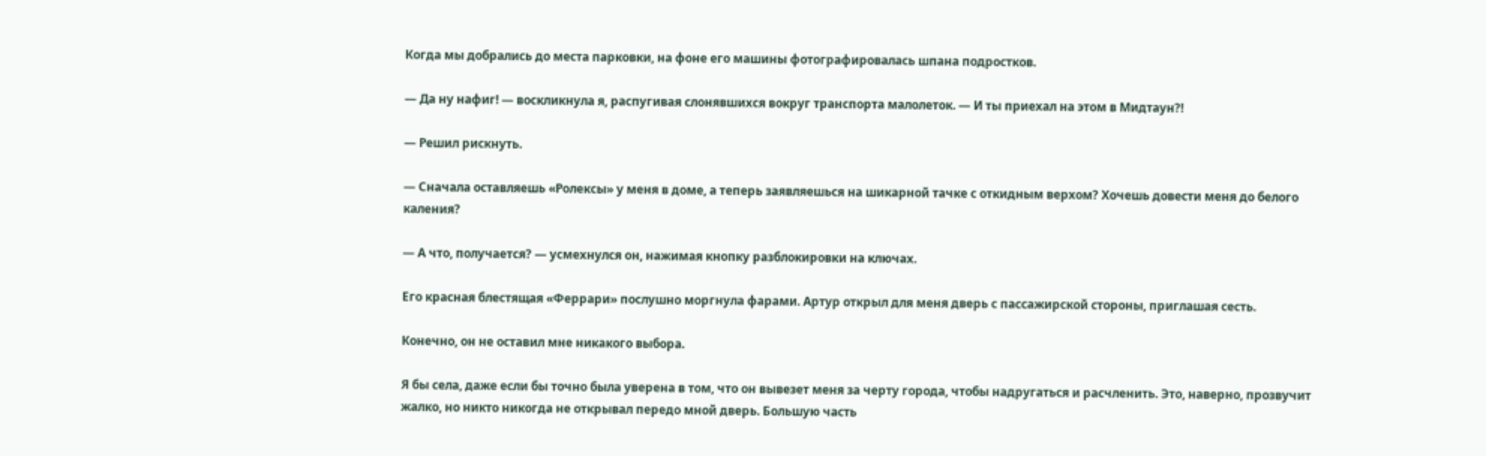Когда мы добрались до места парковки, на фоне его машины фотографировалась шпана подростков.

— Да ну нафиг! — воскликнула я, распугивая слонявшихся вокруг транспорта малолеток. — И ты приехал на этом в Мидтаун?!

— Решил рискнуть.

— Сначала оставляешь «Ролексы» у меня в доме, а теперь заявляешься на шикарной тачке с откидным верхом? Хочешь довести меня до белого каления?

— А что, получается? — усмехнулся он, нажимая кнопку разблокировки на ключах.

Его красная блестящая «Феррари» послушно моргнула фарами. Артур открыл для меня дверь с пассажирской стороны, приглашая сесть.

Конечно, он не оставил мне никакого выбора.

Я бы села, даже если бы точно была уверена в том, что он вывезет меня за черту города, чтобы надругаться и расчленить. Это, наверно, прозвучит жалко, но никто никогда не открывал передо мной дверь. Большую часть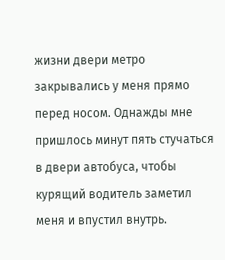жизни двери метро закрывались у меня прямо перед носом. Однажды мне пришлось минут пять стучаться в двери автобуса, чтобы курящий водитель заметил меня и впустил внутрь.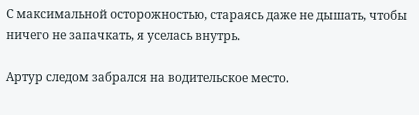С максимальной осторожностью, стараясь даже не дышать, чтобы ничего не запачкать, я уселась внутрь.

Артур следом забрался на водительское место.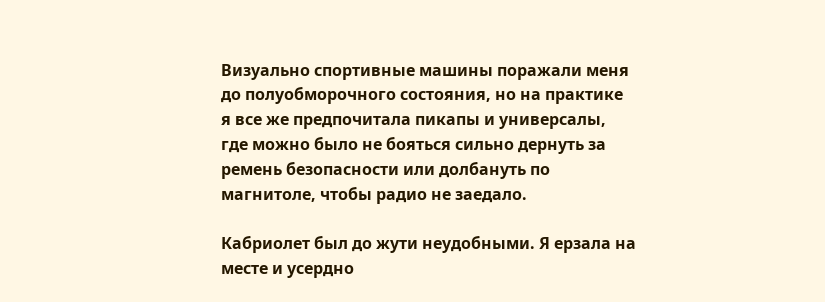Визуально спортивные машины поражали меня до полуобморочного состояния, но на практике я все же предпочитала пикапы и универсалы, где можно было не бояться сильно дернуть за ремень безопасности или долбануть по магнитоле, чтобы радио не заедало.

Кабриолет был до жути неудобными. Я ерзала на месте и усердно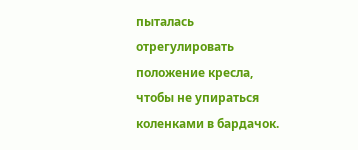пыталась отрегулировать положение кресла, чтобы не упираться коленками в бардачок.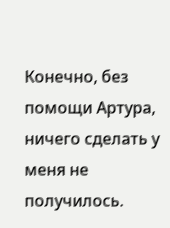Конечно, без помощи Артура, ничего сделать у меня не получилось.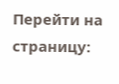Перейти на страницу: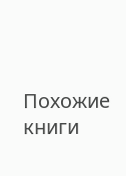Похожие книги